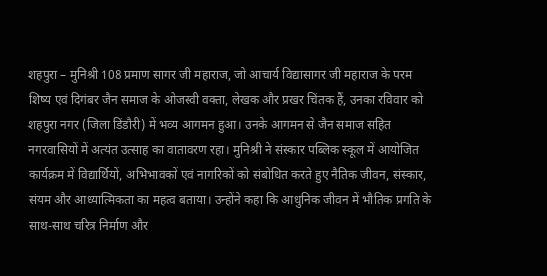शहपुरा – मुनिश्री 108 प्रमाण सागर जी महाराज, जो आचार्य विद्यासागर जी महाराज के परम शिष्य एवं दिगंबर जैन समाज के ओजस्वी वक्ता, लेखक और प्रखर चिंतक हैं, उनका रविवार को शहपुरा नगर (जिला डिंडौरी) में भव्य आगमन हुआ। उनके आगमन से जैन समाज सहित नगरवासियों में अत्यंत उत्साह का वातावरण रहा। मुनिश्री ने संस्कार पब्लिक स्कूल में आयोजित कार्यक्रम में विद्यार्थियों, अभिभावकों एवं नागरिकों को संबोधित करते हुए नैतिक जीवन, संस्कार, संयम और आध्यात्मिकता का महत्व बताया। उन्होंने कहा कि आधुनिक जीवन में भौतिक प्रगति के साथ-साथ चरित्र निर्माण और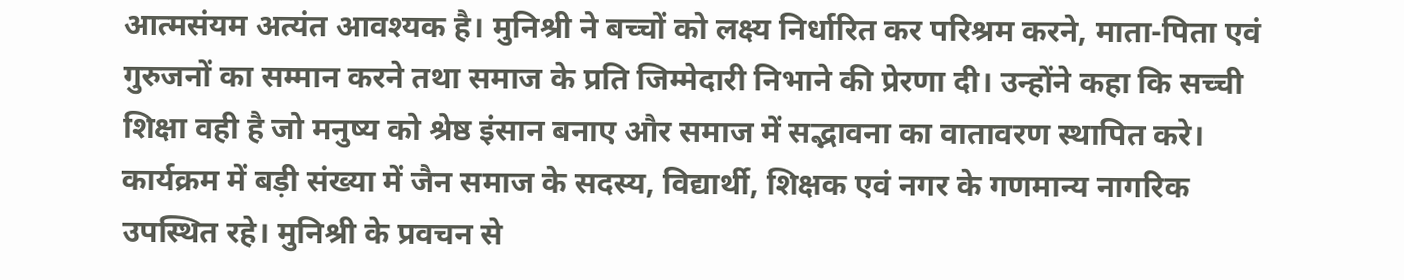आत्मसंयम अत्यंत आवश्यक है। मुनिश्री ने बच्चों को लक्ष्य निर्धारित कर परिश्रम करने, माता-पिता एवं गुरुजनों का सम्मान करने तथा समाज के प्रति जिम्मेदारी निभाने की प्रेरणा दी। उन्होंने कहा कि सच्ची शिक्षा वही है जो मनुष्य को श्रेष्ठ इंसान बनाए और समाज में सद्भावना का वातावरण स्थापित करे। कार्यक्रम में बड़ी संख्या में जैन समाज के सदस्य, विद्यार्थी, शिक्षक एवं नगर के गणमान्य नागरिक उपस्थित रहे। मुनिश्री के प्रवचन से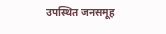उपस्थित जनसमूह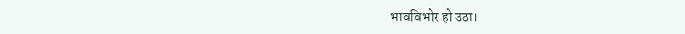भावविभोर हो उठा।